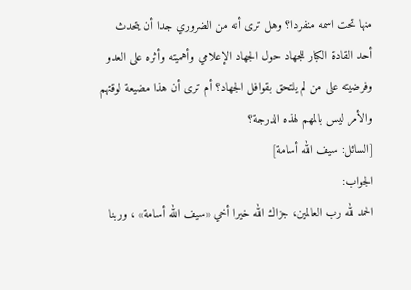منها تحت اسمه منفردا؟ وهل ترى أنه من الضروري جدا أن يتحدث أحد القادة الكبار للجهاد حول الجهاد الإعلامي وأهميته وأثره على العدو وفرضيته على من لم يلتحق بقوافل الجهاد؟ أم ترى أن هذا مضيعة لوقتهم والأمر ليس بالمهم لهذه الدرجة؟
[السائل: سيف الله أسامة]
الجواب:
الحمد لله رب العالمين، جزاك الله خيرا أخي «سيف الله أسامة» ، وربنا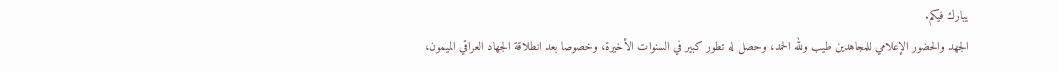يبارك فيكم.
الجهد والحضور الإعلامي للمجاهدين طيب ولله الحمد، وحصل له تطور كبير في السنوات الأخيرة، وخصوصا بعد انطلاقة الجهاد العراقي الميمون،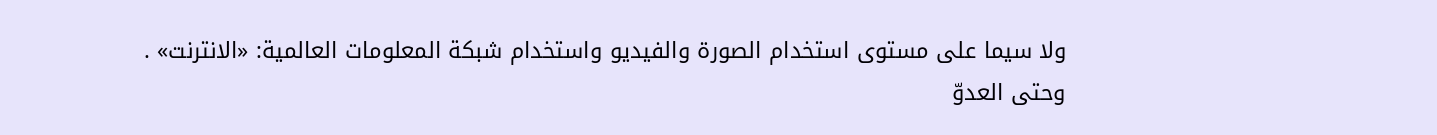ولا سيما على مستوى استخدام الصورة والفيديو واستخدام شبكة المعلومات العالمية: «الانترنت» .
وحتى العدوّ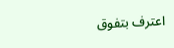اعترف بتفوق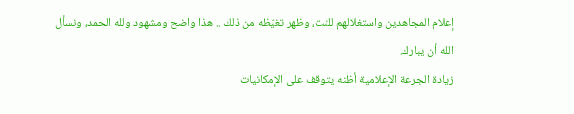إعلام المجاهدين واستغلالهم للنت، وظهر تغيّظه من ذلك .. هذا واضح ومشهود ولله الحمد، ونسأل الله أن يبارك.
زيادة الجرعة الإعلامية أظنه يتوقف على الإمكانيات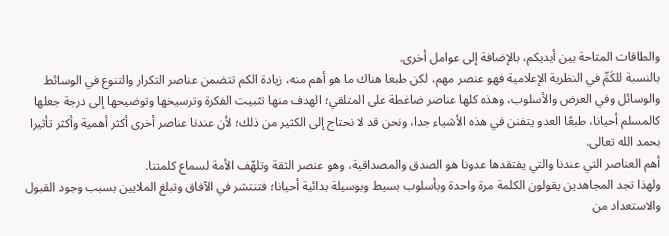والطاقات المتاحة بين أيديكم، بالإضافة إلى عوامل أخرى.
بالنسبة للكَمِّ في النظرية الإعلامية فهو عنصر مهم، لكن طبعا هناك ما هو أهم منه، زيادة الكم تتضمن عناصر التكرار والتنوع في الوسائط والوسائل وفي العرض والأسلوب، وهذه كلها عناصر ضاغطة على المتلقي؛ الهدف منها تثبيت الفكرة وترسيخها وتوضيحها إلى درجة جعلها كالمسلم أحيانا، طبعًا العدو يتفنن في هذه الأشياء جدا، ونحن قد لا نحتاج إلى الكثير من ذلك؛ لأن عندنا عناصر أخرى أكثر أهمية وأكثر تأثيرا بحمد الله تعالى.
أهم العناصر التي عندنا والتي يفتقدها عدونا هو الصدق والمصداقية، وهو عنصر الثقة وتلهّف الأمة لسماع كلمتنا.
ولهذا تجد المجاهدين يقولون الكلمة مرة واحدة وبأسلوب بسيط وبوسيلة بدائية أحيانا؛ فتنتشر في الآفاق وتبلغ الملايين بسبب وجود القبول والاستعداد من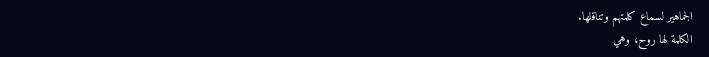الجماهير لسماع كلمتهم وتناقلها.
الكلمة لها روح، وهي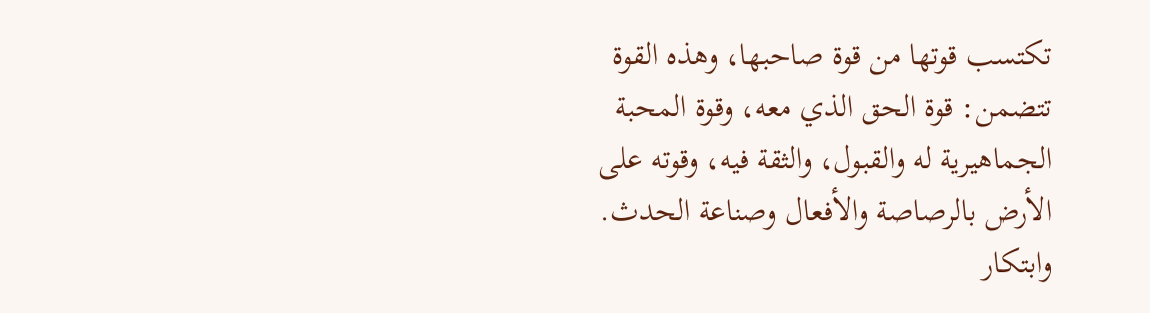تكتسب قوتها من قوة صاحبها، وهذه القوة تتضمن: قوة الحق الذي معه، وقوة المحبة الجماهيرية له والقبول، والثقة فيه، وقوته على الأرض بالرصاصة والأفعال وصناعة الحدث.
وابتكار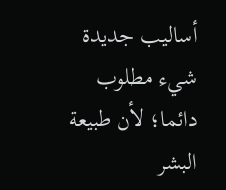أساليب جديدة شيء مطلوب دائما؛ لأن طبيعة البشر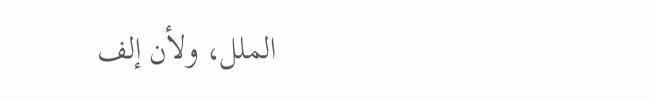الملل، ولأن إلف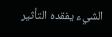الشيء يفقده التأثير